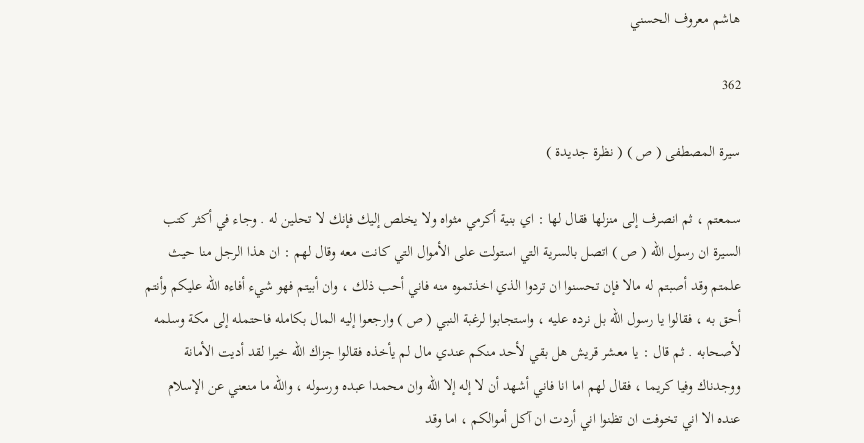هاشم معروف الحسني

362

سيرة المصطفى ( ص ) ( نظرة جديدة )

سمعتم ، ثم انصرف إلى منزلها فقال لها : اي بنية أكرمي مثواه ولا يخلص إليك فإنك لا تحلين له . وجاء في أكثر كتب السيرة ان رسول اللّه ( ص ) اتصل بالسرية التي استولت على الأموال التي كانت معه وقال لهم : ان هذا الرجل منا حيث علمتم وقد أصبتم له مالا فإن تحسنوا ان تردوا الذي اخذتموه منه فاني أحب ذلك ، وان أبيتم فهو شيء أفاءه اللّه عليكم وأنتم أحق به ، فقالوا يا رسول اللّه بل نرده عليه ، واستجابوا لرغبة النبي ( ص ) وارجعوا إليه المال بكامله فاحتمله إلى مكة وسلمه لأصحابه . ثم قال : يا معشر قريش هل بقي لأحد منكم عندي مال لم يأخذه فقالوا جزاك اللّه خيرا لقد أديت الأمانة ووجدناك وفيا كريما ، فقال لهم اما انا فاني أشهد أن لا إله إلا اللّه وان محمدا عبده ورسوله ، واللّه ما منعني عن الإسلام عنده الا اني تخوفت ان تظنوا اني أردت ان آكل أموالكم ، اما وقد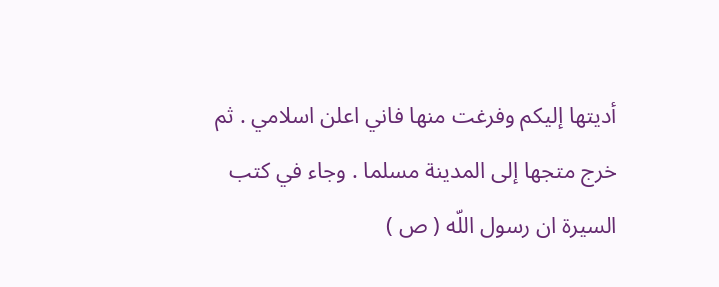أديتها إليكم وفرغت منها فاني اعلن اسلامي . ثم خرج متجها إلى المدينة مسلما . وجاء في كتب السيرة ان رسول اللّه ( ص )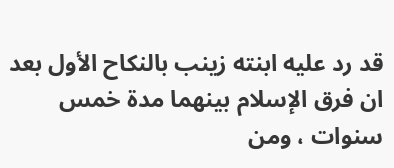قد رد عليه ابنته زينب بالنكاح الأول بعد ان فرق الإسلام بينهما مدة خمس سنوات ، ومن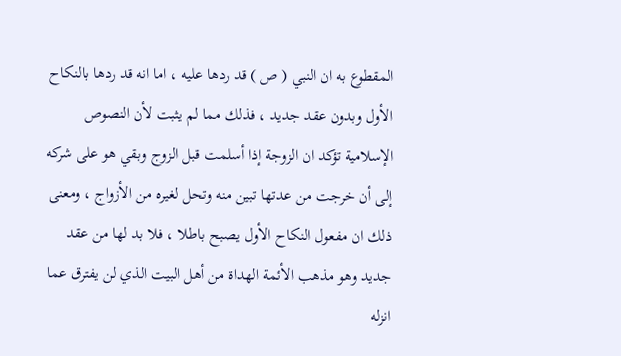المقطوع به ان النبي ( ص ) قد ردها عليه ، اما انه قد ردها بالنكاح الأول وبدون عقد جديد ، فذلك مما لم يثبت لأن النصوص الإسلامية تؤكد ان الزوجة إذا أسلمت قبل الزوج وبقي هو على شركه إلى أن خرجت من عدتها تبين منه وتحل لغيره من الأزواج ، ومعنى ذلك ان مفعول النكاح الأول يصبح باطلا ، فلا بد لها من عقد جديد وهو مذهب الأئمة الهداة من أهل البيت الذي لن يفترق عما انزله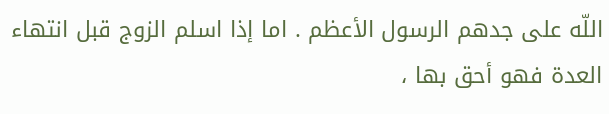اللّه على جدهم الرسول الأعظم . اما إذا اسلم الزوج قبل انتهاء العدة فهو أحق بها ،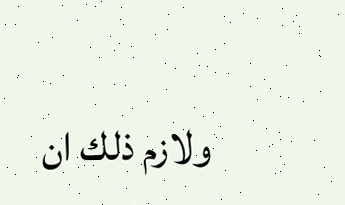ولازم ذلك ان